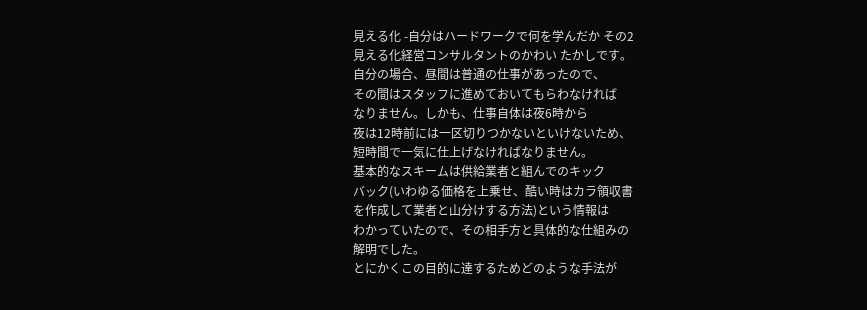見える化 -自分はハードワークで何を学んだか その2
見える化経営コンサルタントのかわい たかしです。
自分の場合、昼間は普通の仕事があったので、
その間はスタッフに進めておいてもらわなければ
なりません。しかも、仕事自体は夜6時から
夜は12時前には一区切りつかないといけないため、
短時間で一気に仕上げなければなりません。
基本的なスキームは供給業者と組んでのキック
バック(いわゆる価格を上乗せ、酷い時はカラ領収書
を作成して業者と山分けする方法)という情報は
わかっていたので、その相手方と具体的な仕組みの
解明でした。
とにかくこの目的に達するためどのような手法が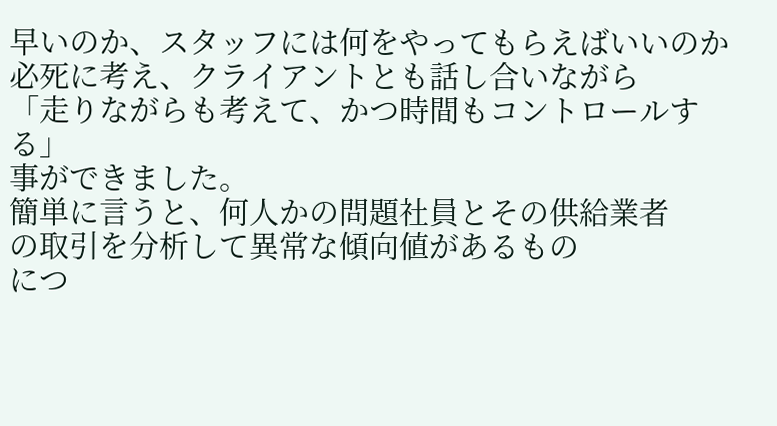早いのか、スタッフには何をやってもらえばいいのか
必死に考え、クライアントとも話し合いながら
「走りながらも考えて、かつ時間もコントロールする」
事ができました。
簡単に言うと、何人かの問題社員とその供給業者
の取引を分析して異常な傾向値があるもの
につ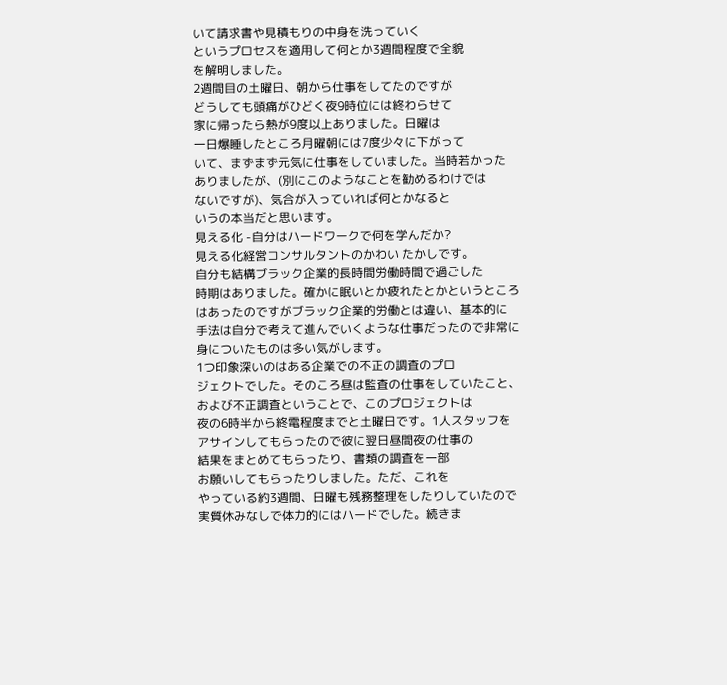いて請求書や見積もりの中身を洗っていく
というプロセスを適用して何とか3週間程度で全貌
を解明しました。
2週間目の土曜日、朝から仕事をしてたのですが
どうしても頭痛がひどく夜9時位には終わらせて
家に帰ったら熱が9度以上ありました。日曜は
一日爆睡したところ月曜朝には7度少々に下がって
いて、まずまず元気に仕事をしていました。当時若かった
ありましたが、(別にこのようなことを勧めるわけでは
ないですが)、気合が入っていれば何とかなると
いうの本当だと思います。
見える化 -自分はハードワークで何を学んだか?
見える化経営コンサルタントのかわい たかしです。
自分も結構ブラック企業的長時間労働時間で過ごした
時期はありました。確かに眠いとか疲れたとかというところ
はあったのですがブラック企業的労働とは違い、基本的に
手法は自分で考えて進んでいくような仕事だったので非常に
身についたものは多い気がします。
1つ印象深いのはある企業での不正の調査のプロ
ジェクトでした。そのころ昼は監査の仕事をしていたこと、
および不正調査ということで、このプロジェクトは
夜の6時半から終電程度までと土曜日です。1人スタッフを
アサインしてもらったので彼に翌日昼間夜の仕事の
結果をまとめてもらったり、書類の調査を一部
お願いしてもらったりしました。ただ、これを
やっている約3週間、日曜も残務整理をしたりしていたので
実質休みなしで体力的にはハードでした。続きま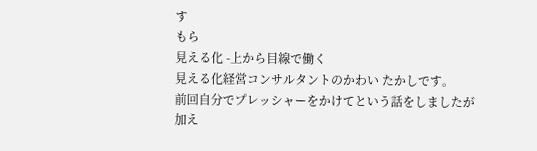す
もら
見える化 -上から目線で働く
見える化経営コンサルタントのかわい たかしです。
前回自分でプレッシャーをかけてという話をしましたが
加え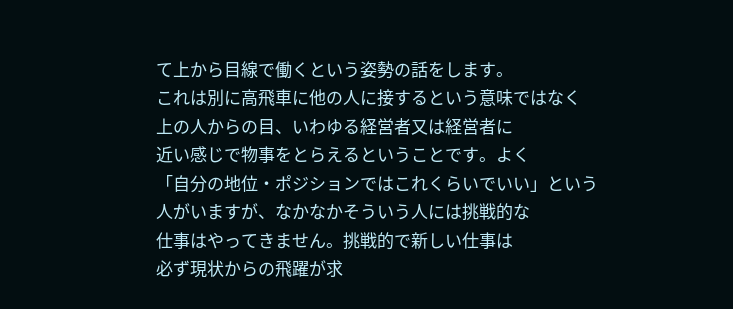て上から目線で働くという姿勢の話をします。
これは別に高飛車に他の人に接するという意味ではなく
上の人からの目、いわゆる経営者又は経営者に
近い感じで物事をとらえるということです。よく
「自分の地位・ポジションではこれくらいでいい」という
人がいますが、なかなかそういう人には挑戦的な
仕事はやってきません。挑戦的で新しい仕事は
必ず現状からの飛躍が求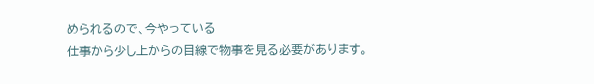められるので、今やっている
仕事から少し上からの目線で物事を見る必要があります。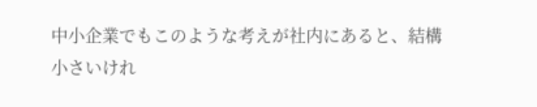中小企業でもこのような考えが社内にあると、結構
小さいけれ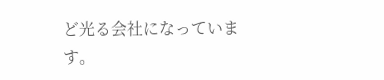ど光る会社になっています。